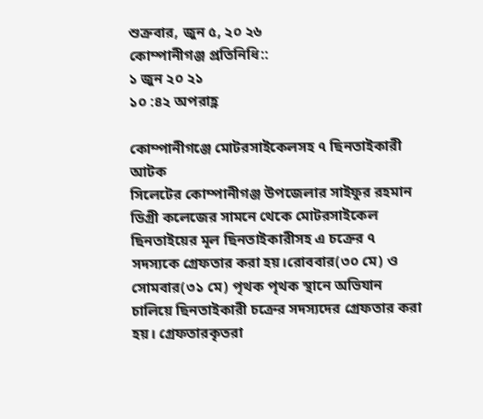শুক্রবার, জুন ৫, ২০ ২৬
কোম্পানীগঞ্জ প্রতিনিধি::
১ জুন ২০ ২১
১০ :৪২ অপরাহ্ণ

কোম্পানীগঞ্জে মোটরসাইকেলসহ ৭ ছিনতাইকারী আটক
সিলেটের কোম্পানীগঞ্জ উপজেলার সাইফুর রহমান ডিগ্রী কলেজের সামনে থেকে মোটরসাইকেল ছিনতাইয়ের মূল ছিনতাইকারীসহ এ চক্রের ৭ সদস্যকে গ্রেফতার করা হয়।রোববার(৩০ মে) ও সোমবার(৩১ মে) পৃথক পৃথক স্থানে অভিযান চালিয়ে ছিনতাইকারী চক্রের সদস্যদের গ্রেফতার করা হয়। গ্রেফতারকৃতরা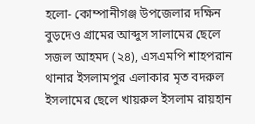হলো- কোম্পানীগঞ্জ উপজেলার দক্ষিন বুড়দেও গ্রামের আব্দুস সালামের ছেলে সজল আহমদ (২৪), এসএমপি শাহপরান থানার ইসলামপুর এলাকার মৃত বদরুল ইসলামের ছেলে খায়রুল ইসলাম রায়হান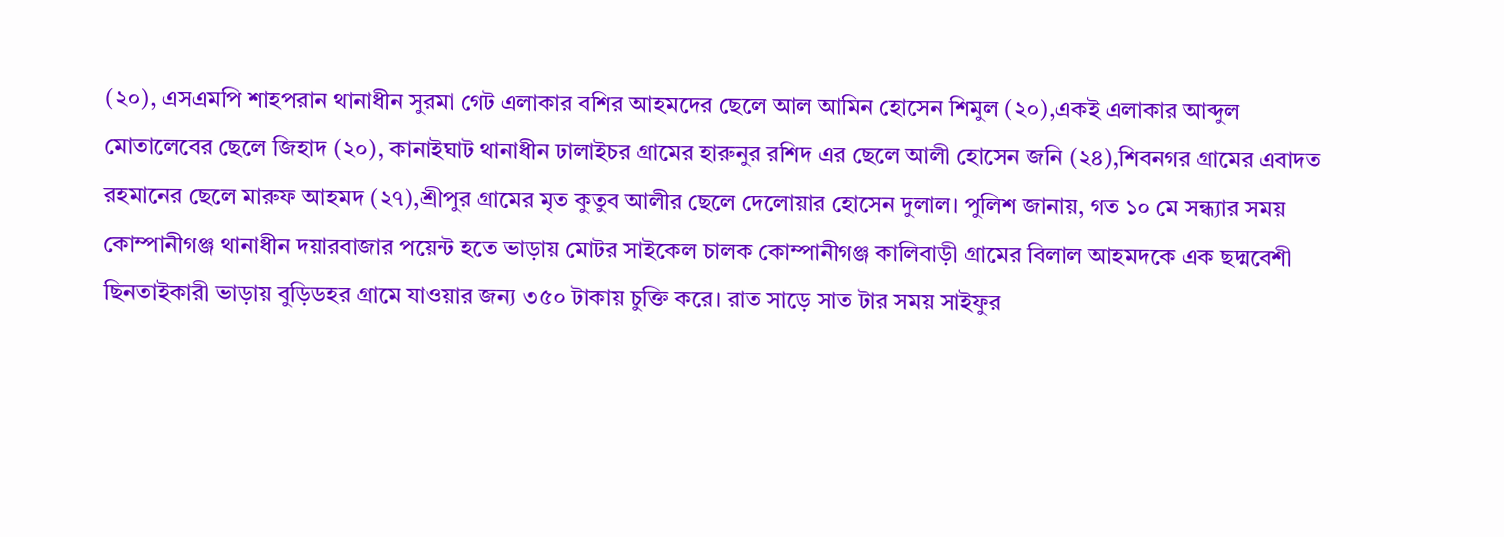(২০), এসএমপি শাহপরান থানাধীন সুরমা গেট এলাকার বশির আহমদের ছেলে আল আমিন হোসেন শিমুল (২০),একই এলাকার আব্দুল মোতালেবের ছেলে জিহাদ (২০), কানাইঘাট থানাধীন ঢালাইচর গ্রামের হারুনুর রশিদ এর ছেলে আলী হোসেন জনি (২৪),শিবনগর গ্রামের এবাদত রহমানের ছেলে মারুফ আহমদ (২৭),শ্রীপুর গ্রামের মৃত কুতুব আলীর ছেলে দেলোয়ার হোসেন দুলাল। পুলিশ জানায়, গত ১০ মে সন্ধ্যার সময় কোম্পানীগঞ্জ থানাধীন দয়ারবাজার পয়েন্ট হতে ভাড়ায় মোটর সাইকেল চালক কোম্পানীগঞ্জ কালিবাড়ী গ্রামের বিলাল আহমদকে এক ছদ্মবেশী ছিনতাইকারী ভাড়ায় বুড়িডহর গ্রামে যাওয়ার জন্য ৩৫০ টাকায় চুক্তি করে। রাত সাড়ে সাত টার সময় সাইফুর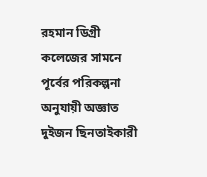রহমান ডিগ্রী কলেজের সামনে পূর্বের পরিকল্পনা অনুযায়ী অজ্ঞাত দুইজন ছিনতাইকারী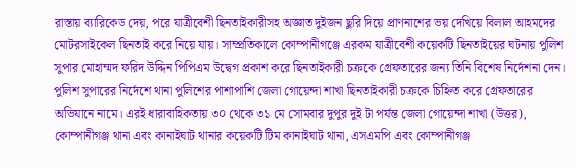রাস্তায় ব্যারিকেড দেয়, পরে যাত্রীবেশী ছিনতাইকারীসহ অজ্ঞাত দুইজন ছুরি দিয়ে প্রাণনাশের ভয় দেখিয়ে বিলাল আহমদের মোটরসাইকেল ছিনতাই করে নিয়ে যায়। সাম্প্রতিকালে কোম্পানীগঞ্জে এরকম যাত্রীবেশী কয়েকটি ছিনতাইয়ের ঘটনায় পুলিশ সুপার মোহাম্মদ ফরিদ উদ্দিন পিপিএম উদ্বেগ প্রকাশ করে ছিনতাইকারী চক্রকে গ্রেফতারের জন্য তিনি বিশেষ নির্দেশনা দেন। পুলিশ সুপারের নির্দেশে থানা পুলিশের পাশাপাশি জেলা গোয়েন্দা শাখা ছিনতাইকারী চক্রকে চিহ্নিত করে গ্রেফতারের অভিযানে নামে। এরই ধারাবাহিকতায় ৩০ থেকে ৩১ মে সোমবার দুপুর দুই টা পর্যন্ত জেলা গোয়েন্দা শাখা (উত্তর), কোম্পানীগঞ্জ থানা এবং কানাইঘাট থানার কয়েকটি টিম কানাইঘাট থানা, এসএমপি এবং কোম্পানীগঞ্জ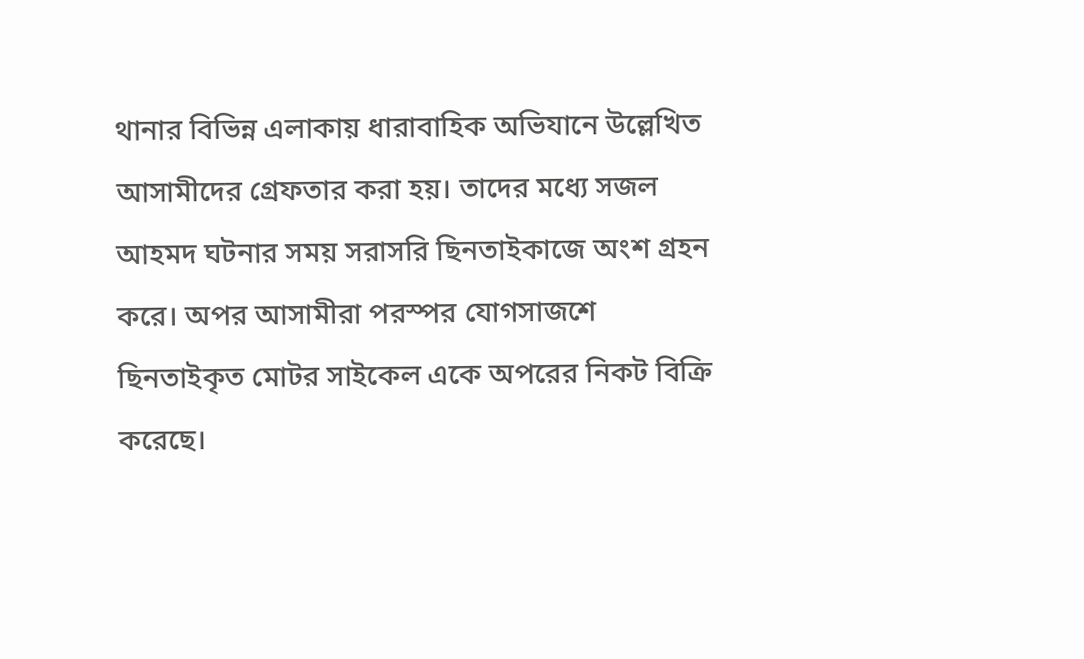থানার বিভিন্ন এলাকায় ধারাবাহিক অভিযানে উল্লেখিত আসামীদের গ্রেফতার করা হয়। তাদের মধ্যে সজল আহমদ ঘটনার সময় সরাসরি ছিনতাইকাজে অংশ গ্রহন করে। অপর আসামীরা পরস্পর যোগসাজশে ছিনতাইকৃত মোটর সাইকেল একে অপরের নিকট বিক্রি করেছে।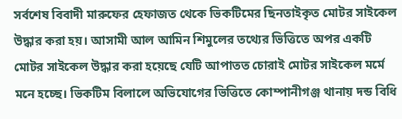সর্বশেষ বিবাদী মারুফের হেফাজত থেকে ভিকটিমের ছিনতাইকৃত মোটর সাইকেল উদ্ধার করা হয়। আসামী আল আমিন শিমুলের তথ্যের ভিত্তিতে অপর একটি মোটর সাইকেল উদ্ধার করা হয়েছে যেটি আপাতত চোরাই মোটর সাইকেল মর্মে মনে হচ্ছে। ভিকটিম বিলালে অভিযোগের ভিত্তিতে কোম্পানীগঞ্জ থানায় দন্ড বিধি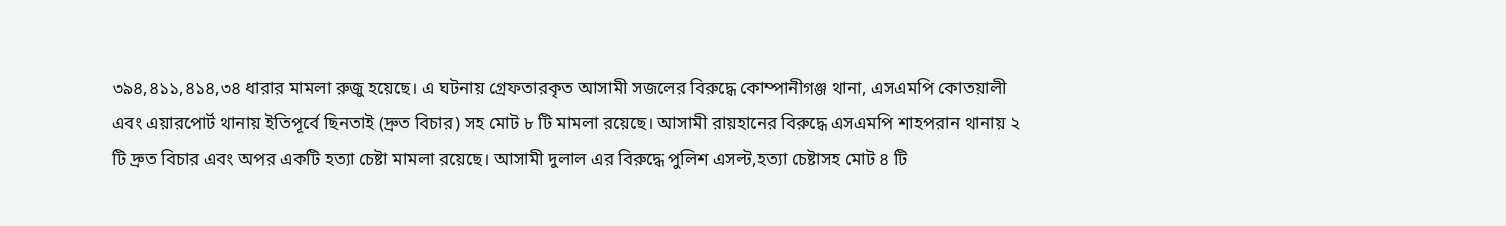৩৯৪,৪১১,৪১৪,৩৪ ধারার মামলা রুজু হয়েছে। এ ঘটনায় গ্রেফতারকৃত আসামী সজলের বিরুদ্ধে কোম্পানীগঞ্জ থানা, এসএমপি কোতয়ালী এবং এয়ারপোর্ট থানায় ইতিপূর্বে ছিনতাই (দ্রুত বিচার) সহ মোট ৮ টি মামলা রয়েছে। আসামী রায়হানের বিরুদ্ধে এসএমপি শাহপরান থানায় ২ টি দ্রুত বিচার এবং অপর একটি হত্যা চেষ্টা মামলা রয়েছে। আসামী দুলাল এর বিরুদ্ধে পুলিশ এসল্ট,হত্যা চেষ্টাসহ মোট ৪ টি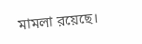মামলা রয়েছে।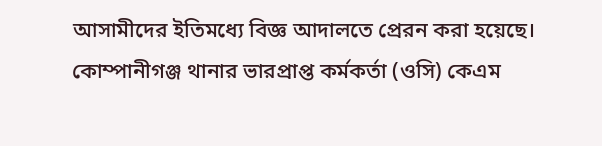আসামীদের ইতিমধ্যে বিজ্ঞ আদালতে প্রেরন করা হয়েছে। কোম্পানীগঞ্জ থানার ভারপ্রাপ্ত কর্মকর্তা (ওসি) কেএম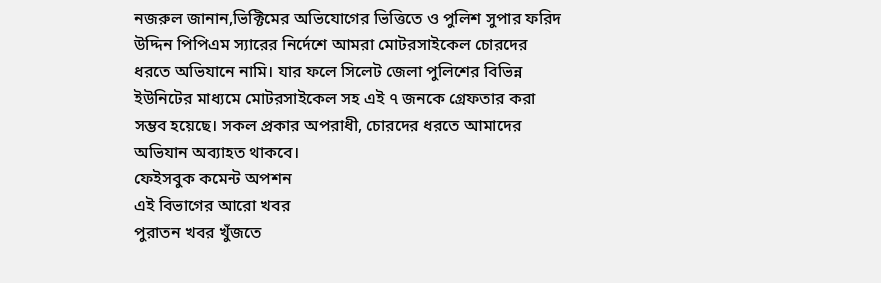নজরুল জানান,ভিক্টিমের অভিযোগের ভিত্তিতে ও পুলিশ সুপার ফরিদ উদ্দিন পিপিএম স্যারের নির্দেশে আমরা মোটরসাইকেল চোরদের ধরতে অভিযানে নামি। যার ফলে সিলেট জেলা পুলিশের বিভিন্ন ইউনিটের মাধ্যমে মোটরসাইকেল সহ এই ৭ জনকে গ্রেফতার করা সম্ভব হয়েছে। সকল প্রকার অপরাধী, চোরদের ধরতে আমাদের অভিযান অব্যাহত থাকবে।
ফেইসবুক কমেন্ট অপশন
এই বিভাগের আরো খবর
পুরাতন খবর খুঁজতে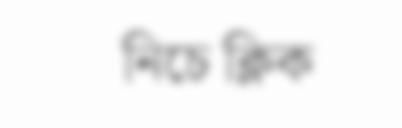নিচে ক্লিক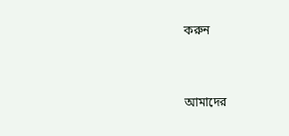করুন


আমাদের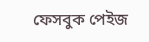ফেসবুক পেইজ